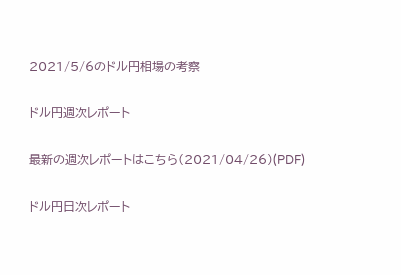2021/5/6のドル円相場の考察

ドル円週次レポート

最新の週次レポートはこちら(2021/04/26)(PDF)

ドル円日次レポート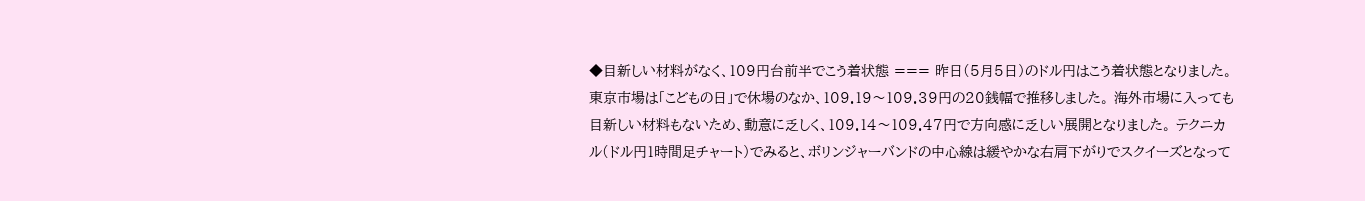◆目新しい材料がなく、109円台前半でこう着状態 === 昨日(5月5日)のドル円はこう着状態となりました。 東京市場は「こどもの日」で休場のなか、109.19〜109.39円の20銭幅で推移しました。 海外市場に入っても目新しい材料もないため、動意に乏しく、109.14〜109.47円で方向感に乏しい展開となりました。 テクニカル(ドル円1時間足チャート)でみると、ボリンジャーバンドの中心線は緩やかな右肩下がりでスクイーズとなって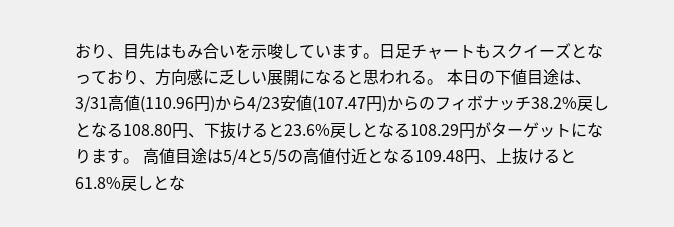おり、目先はもみ合いを示唆しています。日足チャートもスクイーズとなっており、方向感に乏しい展開になると思われる。 本日の下値目途は、3/31高値(110.96円)から4/23安値(107.47円)からのフィボナッチ38.2%戻しとなる108.80円、下抜けると23.6%戻しとなる108.29円がターゲットになります。 高値目途は5/4と5/5の高値付近となる109.48円、上抜けると61.8%戻しとな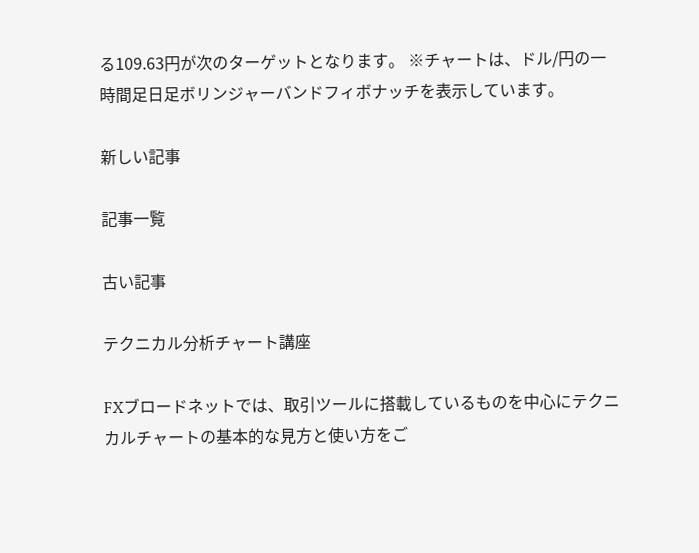る109.63円が次のターゲットとなります。 ※チャートは、ドル/円の一時間足日足ボリンジャーバンドフィボナッチを表示しています。

新しい記事

記事一覧

古い記事

テクニカル分析チャート講座

FXブロードネットでは、取引ツールに搭載しているものを中心にテクニカルチャートの基本的な見方と使い方をご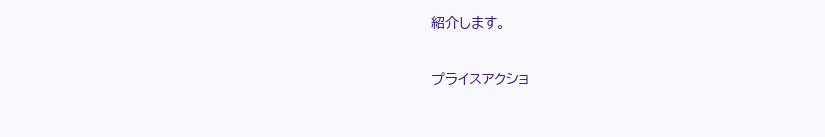紹介します。

プライスアクショ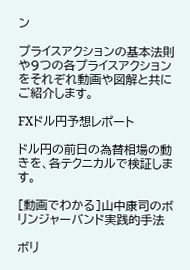ン

プライスアクションの基本法則や9つの各プライスアクションをそれぞれ動画や図解と共にご紹介します。

FXドル円予想レポート

ドル円の前日の為替相場の動きを、各テクニカルで検証します。

[動画でわかる]山中康司のボリンジャーバンド実践的手法

ボリ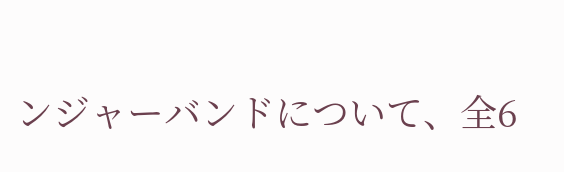ンジャーバンドについて、全6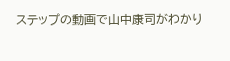ステップの動画で山中康司がわかり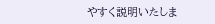やすく説明いたしま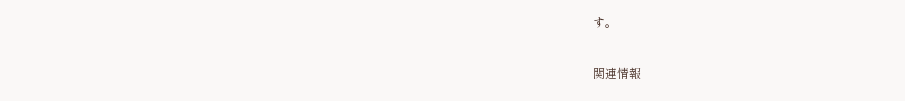す。

関連情報